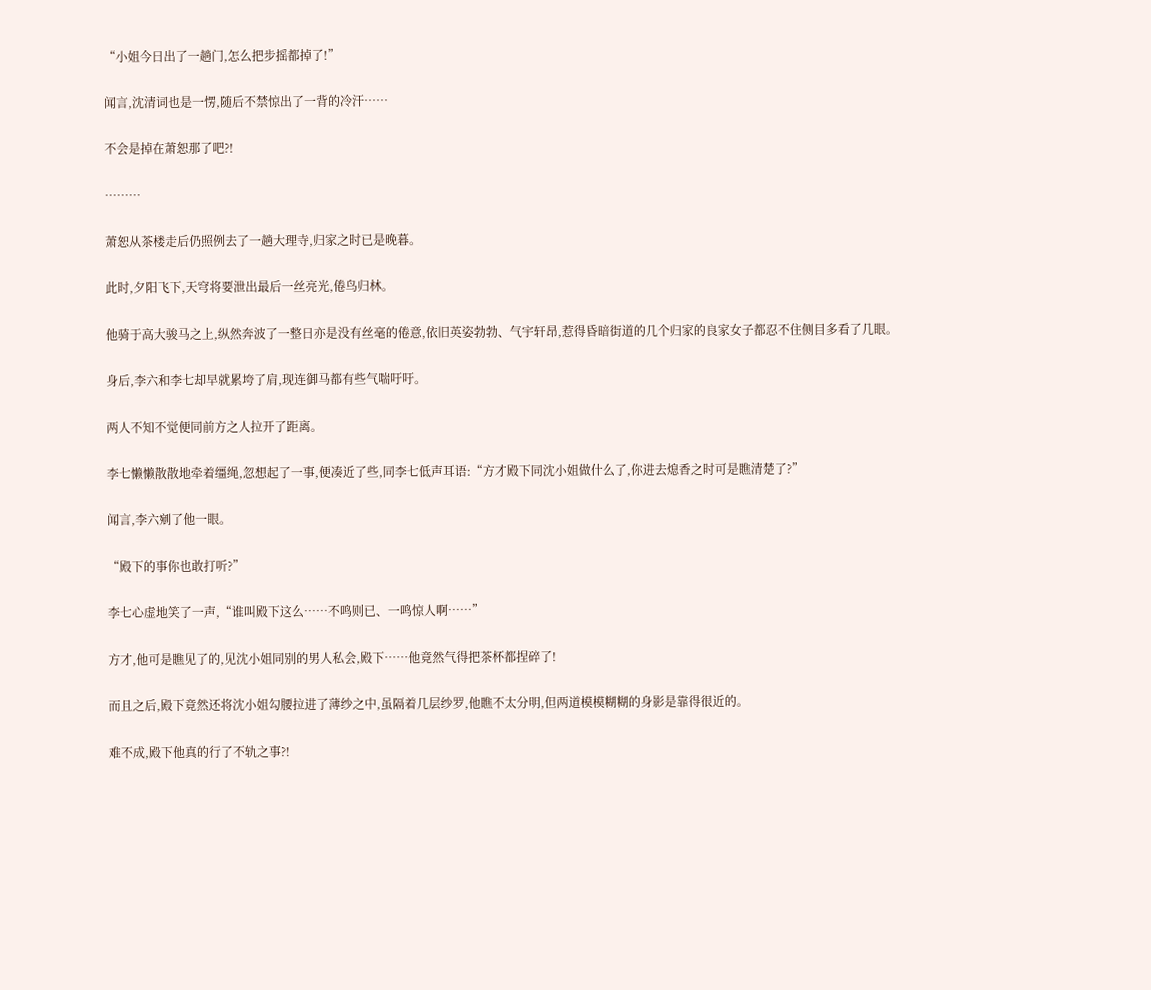“小姐今日出了一趟门,怎么把步摇都掉了!”

闻言,沈清词也是一愣,随后不禁惊出了一背的冷汗……

不会是掉在萧恕那了吧?!

………

萧恕从茶楼走后仍照例去了一趟大理寺,归家之时已是晚暮。

此时,夕阳飞下,天穹将要泄出最后一丝亮光,倦鸟归林。

他骑于高大骏马之上,纵然奔波了一整日亦是没有丝毫的倦意,依旧英姿勃勃、气宇轩昂,惹得昏暗街道的几个归家的良家女子都忍不住侧目多看了几眼。

身后,李六和李七却早就累垮了肩,现连御马都有些气喘吁吁。

两人不知不觉便同前方之人拉开了距离。

李七懒懒散散地牵着缰绳,忽想起了一事,便凑近了些,同李七低声耳语:“方才殿下同沈小姐做什么了,你进去熄香之时可是瞧清楚了?”

闻言,李六剜了他一眼。

“殿下的事你也敢打听?”

李七心虚地笑了一声,“谁叫殿下这么……不鸣则已、一鸣惊人啊……”

方才,他可是瞧见了的,见沈小姐同别的男人私会,殿下……他竟然气得把茶杯都捏碎了!

而且之后,殿下竟然还将沈小姐勾腰拉进了薄纱之中,虽隔着几层纱罗,他瞧不太分明,但两道模模糊糊的身影是靠得很近的。

难不成,殿下他真的行了不轨之事?!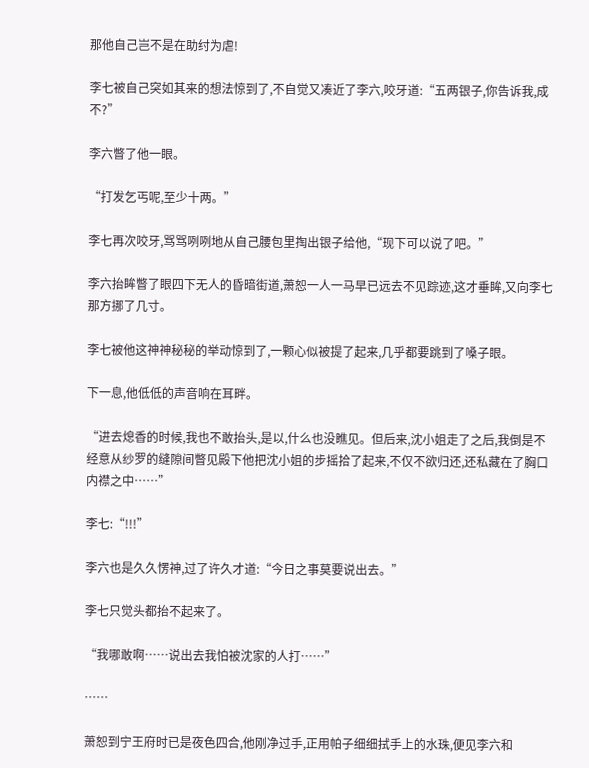那他自己岂不是在助纣为虐!

李七被自己突如其来的想法惊到了,不自觉又凑近了李六,咬牙道:“五两银子,你告诉我,成不?”

李六瞥了他一眼。

“打发乞丐呢,至少十两。”

李七再次咬牙,骂骂咧咧地从自己腰包里掏出银子给他,“现下可以说了吧。”

李六抬眸瞥了眼四下无人的昏暗街道,萧恕一人一马早已远去不见踪迹,这才垂眸,又向李七那方挪了几寸。

李七被他这神神秘秘的举动惊到了,一颗心似被提了起来,几乎都要跳到了嗓子眼。

下一息,他低低的声音响在耳畔。

“进去熄香的时候,我也不敢抬头,是以,什么也没瞧见。但后来,沈小姐走了之后,我倒是不经意从纱罗的缝隙间瞥见殿下他把沈小姐的步摇拾了起来,不仅不欲归还,还私藏在了胸口内襟之中……”

李七:“!!!”

李六也是久久愣神,过了许久才道:“今日之事莫要说出去。”

李七只觉头都抬不起来了。

“我哪敢啊……说出去我怕被沈家的人打……”

……

萧恕到宁王府时已是夜色四合,他刚净过手,正用帕子细细拭手上的水珠,便见李六和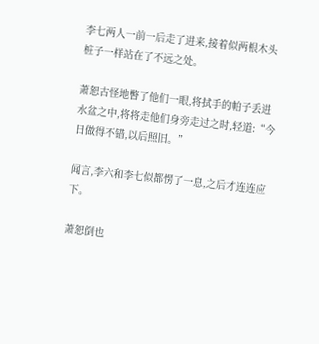李七两人一前一后走了进来,接着似两根木头桩子一样站在了不远之处。

萧恕古怪地瞥了他们一眼,将拭手的帕子丢进水盆之中,将将走他们身旁走过之时,轻道:“今日做得不错,以后照旧。”

闻言,李六和李七似都愣了一息,之后才连连应下。

萧恕倒也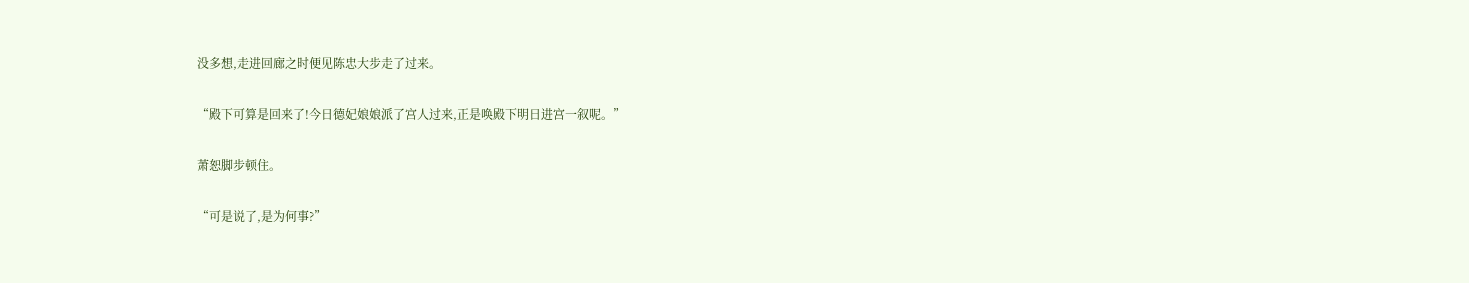没多想,走进回廊之时便见陈忠大步走了过来。

“殿下可算是回来了!今日德妃娘娘派了宫人过来,正是唤殿下明日进宫一叙呢。”

萧恕脚步顿住。

“可是说了,是为何事?”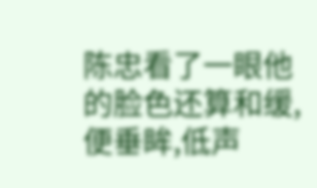陈忠看了一眼他的脸色还算和缓,便垂眸,低声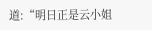道:“明日正是云小姐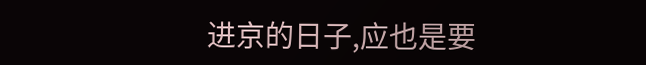进京的日子,应也是要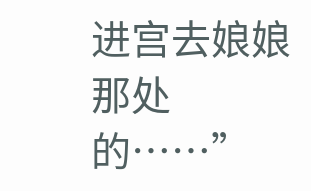进宫去娘娘那处的……”